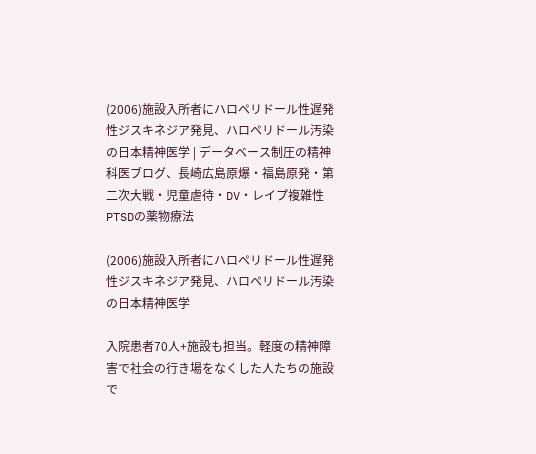(2006)施設入所者にハロペリドール性遅発性ジスキネジア発見、ハロペリドール汚染の日本精神医学 | データベース制圧の精神科医ブログ、長崎広島原爆・福島原発・第二次大戦・児童虐待・DV・レイプ複雑性PTSDの薬物療法

(2006)施設入所者にハロペリドール性遅発性ジスキネジア発見、ハロペリドール汚染の日本精神医学

入院患者70人+施設も担当。軽度の精神障害で社会の行き場をなくした人たちの施設で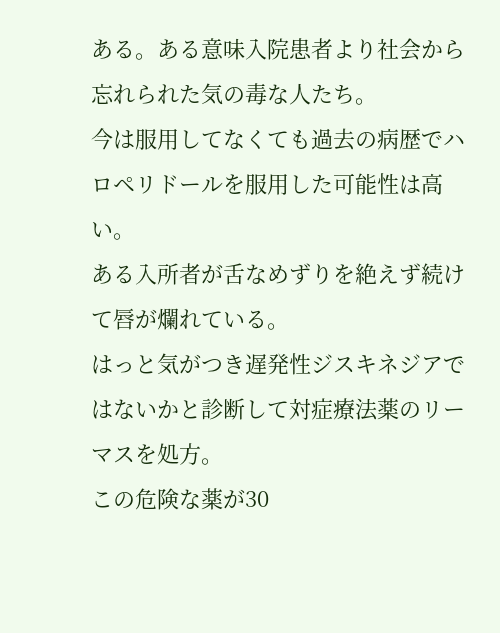ある。ある意味入院患者より社会から忘れられた気の毒な人たち。
今は服用してなくても過去の病歴でハロペリドールを服用した可能性は高い。
ある入所者が舌なめずりを絶えず続けて唇が爛れている。
はっと気がつき遅発性ジスキネジアではないかと診断して対症療法薬のリーマスを処方。
この危険な薬が30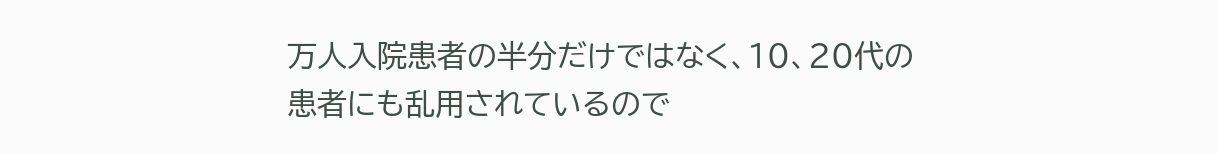万人入院患者の半分だけではなく、10、20代の患者にも乱用されているので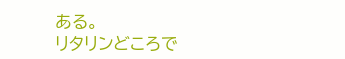ある。
リタリンどころで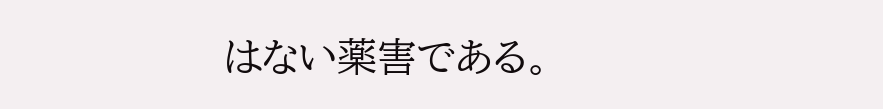はない薬害である。